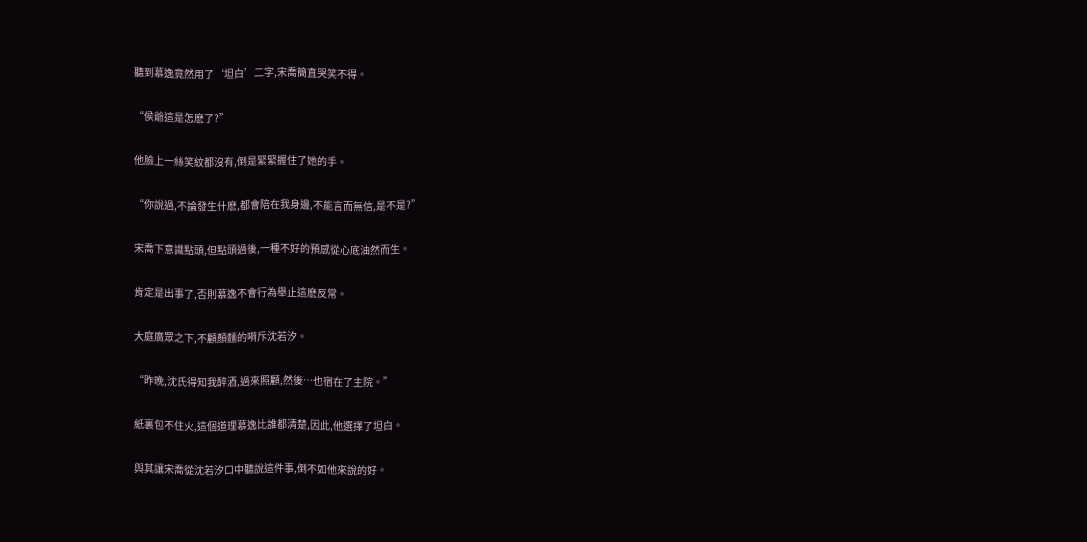聽到慕逸竟然用了‘坦白’二字,宋喬簡直哭笑不得。

“侯爺這是怎麽了?”

他臉上一絲笑紋都沒有,倒是緊緊握住了她的手。

“你說過,不論發生什麽,都會陪在我身邊,不能言而無信,是不是?”

宋喬下意識點頭,但點頭過後,一種不好的預感從心底油然而生。

肯定是出事了,否則慕逸不會行為舉止這麽反常。

大庭廣眾之下,不顧顏麵的嗬斥沈若汐。

“昨晚,沈氏得知我醉酒,過來照顧,然後…也宿在了主院。”

紙裏包不住火,這個道理慕逸比誰都清楚,因此,他選擇了坦白。

與其讓宋喬從沈若汐口中聽說這件事,倒不如他來說的好。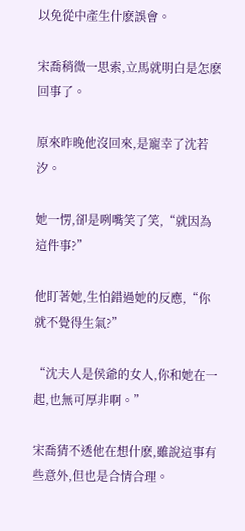以免從中產生什麽誤會。

宋喬稍微一思索,立馬就明白是怎麽回事了。

原來昨晚他沒回來,是寵幸了沈若汐。

她一愣,卻是咧嘴笑了笑,“就因為這件事?”

他盯著她,生怕錯過她的反應,“你就不覺得生氣?”

“沈夫人是侯爺的女人,你和她在一起,也無可厚非啊。”

宋喬猜不透他在想什麽,雖說這事有些意外,但也是合情合理。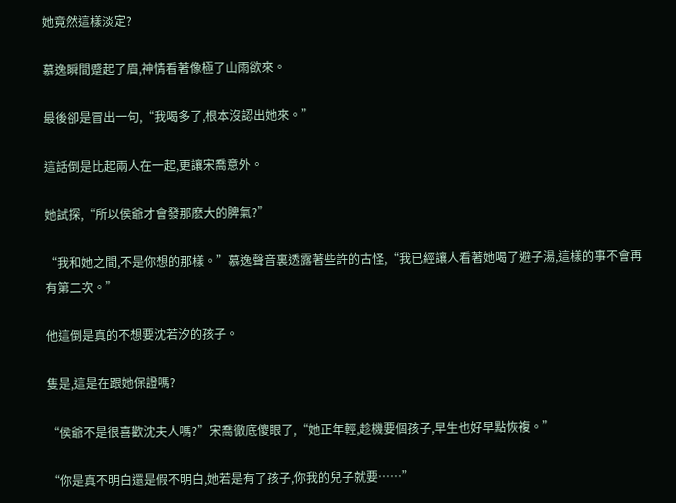她竟然這樣淡定?

慕逸瞬間蹙起了眉,神情看著像極了山雨欲來。

最後卻是冒出一句,“我喝多了,根本沒認出她來。”

這話倒是比起兩人在一起,更讓宋喬意外。

她試探,“所以侯爺才會發那麽大的脾氣?”

“我和她之間,不是你想的那樣。”慕逸聲音裏透露著些許的古怪,“我已經讓人看著她喝了避子湯,這樣的事不會再有第二次。”

他這倒是真的不想要沈若汐的孩子。

隻是,這是在跟她保證嗎?

“侯爺不是很喜歡沈夫人嗎?”宋喬徹底傻眼了,“她正年輕,趁機要個孩子,早生也好早點恢複。”

“你是真不明白還是假不明白,她若是有了孩子,你我的兒子就要……”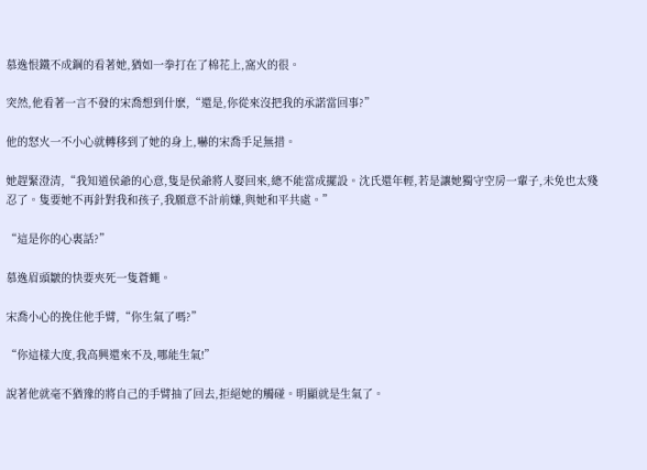慕逸恨鐵不成鋼的看著她,猶如一拳打在了棉花上,窩火的很。

突然,他看著一言不發的宋喬想到什麽,“還是,你從來沒把我的承諾當回事?”

他的怒火一不小心就轉移到了她的身上,嚇的宋喬手足無措。

她趕緊澄清,“我知道侯爺的心意,隻是侯爺將人娶回來,總不能當成擺設。沈氏還年輕,若是讓她獨守空房一輩子,未免也太殘忍了。隻要她不再針對我和孩子,我願意不計前嫌,與她和平共處。”

“這是你的心裏話?”

慕逸眉頭皺的快要夾死一隻蒼蠅。

宋喬小心的挽住他手臂,“你生氣了嗎?”

“你這樣大度,我高興還來不及,哪能生氣!”

說著他就毫不猶豫的將自己的手臂抽了回去,拒絕她的觸碰。明顯就是生氣了。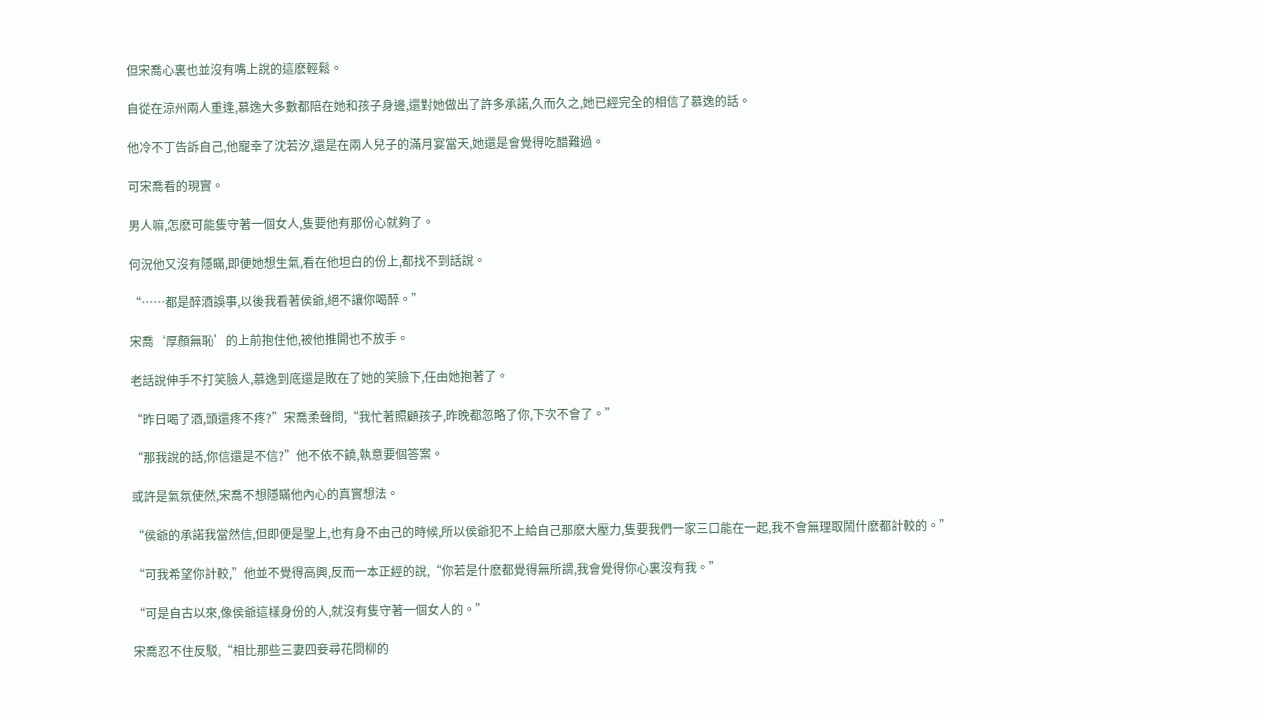但宋喬心裏也並沒有嘴上說的這麽輕鬆。

自從在涼州兩人重逢,慕逸大多數都陪在她和孩子身邊,還對她做出了許多承諾,久而久之,她已經完全的相信了慕逸的話。

他冷不丁告訴自己,他寵幸了沈若汐,還是在兩人兒子的滿月宴當天,她還是會覺得吃醋難過。

可宋喬看的現實。

男人嘛,怎麽可能隻守著一個女人,隻要他有那份心就夠了。

何況他又沒有隱瞞,即便她想生氣,看在他坦白的份上,都找不到話說。

“……都是醉酒誤事,以後我看著侯爺,絕不讓你喝醉。”

宋喬‘厚顏無恥’的上前抱住他,被他推開也不放手。

老話說伸手不打笑臉人,慕逸到底還是敗在了她的笑臉下,任由她抱著了。

“昨日喝了酒,頭還疼不疼?”宋喬柔聲問,“我忙著照顧孩子,昨晚都忽略了你,下次不會了。”

“那我說的話,你信還是不信?”他不依不饒,執意要個答案。

或許是氣氛使然,宋喬不想隱瞞他內心的真實想法。

“侯爺的承諾我當然信,但即便是聖上,也有身不由己的時候,所以侯爺犯不上給自己那麽大壓力,隻要我們一家三口能在一起,我不會無理取鬧什麽都計較的。”

“可我希望你計較,”他並不覺得高興,反而一本正經的說,“你若是什麽都覺得無所謂,我會覺得你心裏沒有我。”

“可是自古以來,像侯爺這樣身份的人,就沒有隻守著一個女人的。”

宋喬忍不住反駁,“相比那些三妻四妾尋花問柳的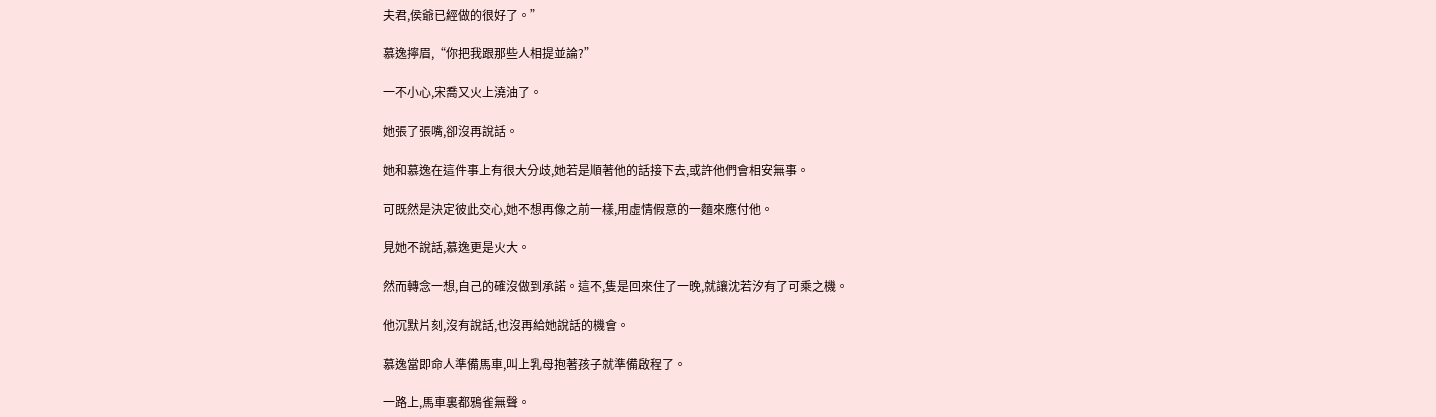夫君,侯爺已經做的很好了。”

慕逸擰眉,“你把我跟那些人相提並論?”

一不小心,宋喬又火上澆油了。

她張了張嘴,卻沒再說話。

她和慕逸在這件事上有很大分歧,她若是順著他的話接下去,或許他們會相安無事。

可既然是決定彼此交心,她不想再像之前一樣,用虛情假意的一麵來應付他。

見她不說話,慕逸更是火大。

然而轉念一想,自己的確沒做到承諾。這不,隻是回來住了一晚,就讓沈若汐有了可乘之機。

他沉默片刻,沒有說話,也沒再給她說話的機會。

慕逸當即命人準備馬車,叫上乳母抱著孩子就準備啟程了。

一路上,馬車裏都鴉雀無聲。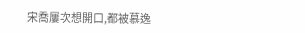宋喬屢次想開口,都被慕逸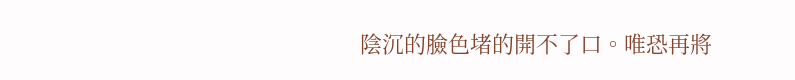陰沉的臉色堵的開不了口。唯恐再將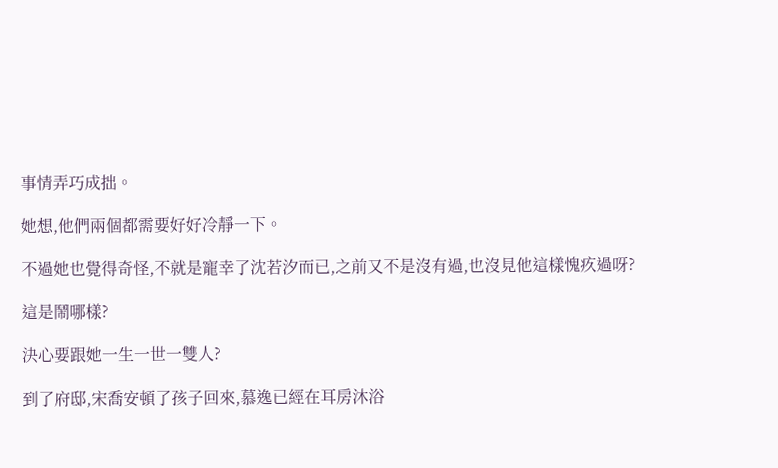事情弄巧成拙。

她想,他們兩個都需要好好冷靜一下。

不過她也覺得奇怪,不就是寵幸了沈若汐而已,之前又不是沒有過,也沒見他這樣愧疚過呀?

這是鬧哪樣?

決心要跟她一生一世一雙人?

到了府邸,宋喬安頓了孩子回來,慕逸已經在耳房沐浴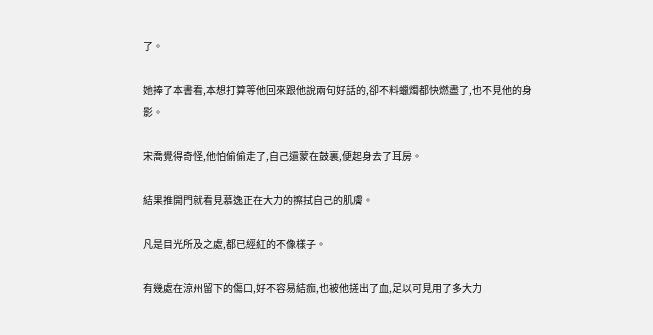了。

她捧了本書看,本想打算等他回來跟他說兩句好話的,卻不料蠟燭都快燃盡了,也不見他的身影。

宋喬覺得奇怪,他怕偷偷走了,自己還蒙在鼓裏,便起身去了耳房。

結果推開門就看見慕逸正在大力的擦拭自己的肌膚。

凡是目光所及之處,都已經紅的不像樣子。

有幾處在涼州留下的傷口,好不容易結痂,也被他搓出了血,足以可見用了多大力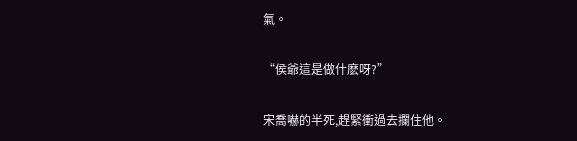氣。

“侯爺這是做什麽呀?”

宋喬嚇的半死,趕緊衝過去攔住他。